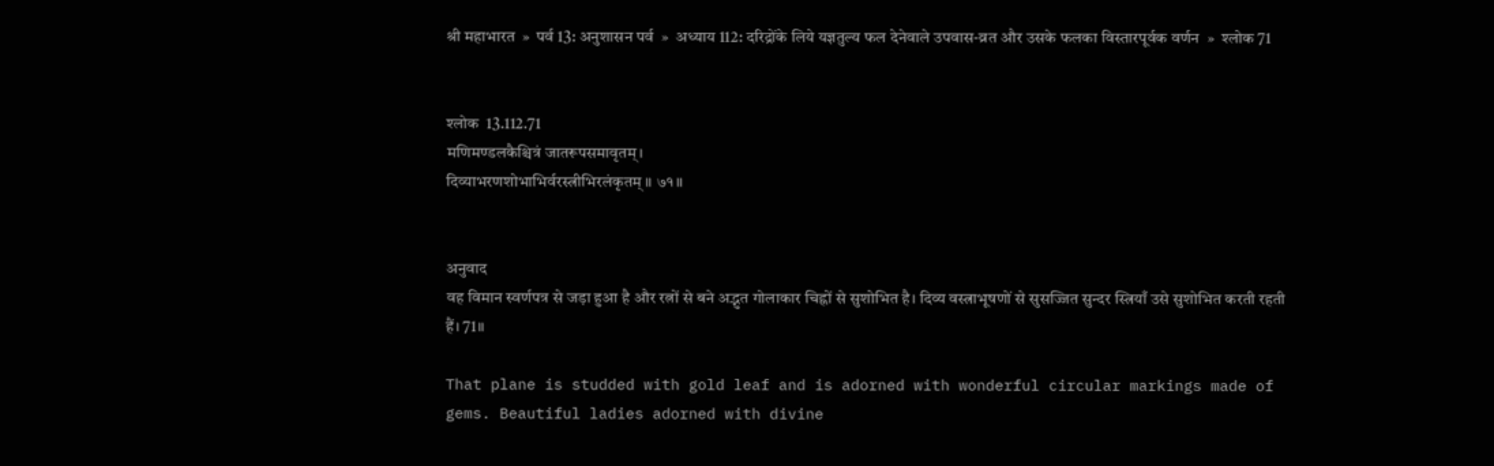श्री महाभारत  »  पर्व 13: अनुशासन पर्व  »  अध्याय 112: दरिद्रोंके लिये यज्ञतुल्य फल देनेवाले उपवास-व्रत और उसके फलका विस्तारपूर्वक वर्णन  »  श्लोक 71


श्लोक  13.112.71
मणिमण्डलकैश्चित्रं जातरूपसमावृतम्।
दिव्याभरणशोभाभिर्वरस्त्रीभिरलंकृतम् ॥ ७१॥


अनुवाद
वह विमान स्वर्णपत्र से जड़ा हुआ है और रत्नों से बने अद्भुत गोलाकार चिह्नों से सुशोभित है। दिव्य वस्त्राभूषणों से सुसज्जित सुन्दर स्त्रियाँ उसे सुशोभित करती रहती हैं। 71॥

That plane is studded with gold leaf and is adorned with wonderful circular markings made of gems. Beautiful ladies adorned with divine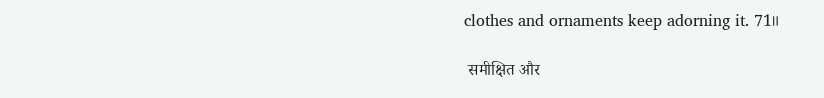clothes and ornaments keep adorning it. 71॥

 समीक्षित और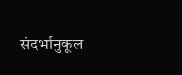संदर्भानुकूल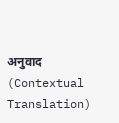अनुवाद (Contextual Translation)